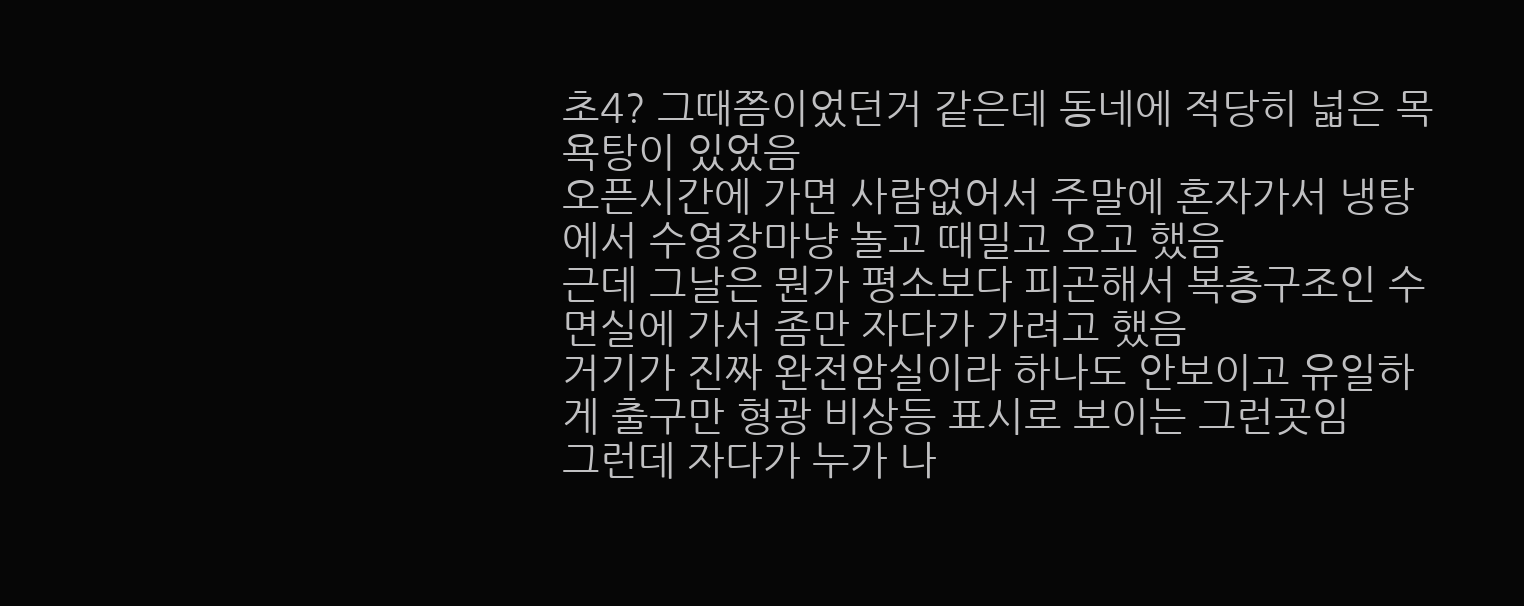초4? 그때쯤이었던거 같은데 동네에 적당히 넓은 목욕탕이 있었음
오픈시간에 가면 사람없어서 주말에 혼자가서 냉탕에서 수영장마냥 놀고 때밀고 오고 했음
근데 그날은 뭔가 평소보다 피곤해서 복층구조인 수면실에 가서 좀만 자다가 가려고 했음
거기가 진짜 완전암실이라 하나도 안보이고 유일하게 출구만 형광 비상등 표시로 보이는 그런곳임
그런데 자다가 누가 나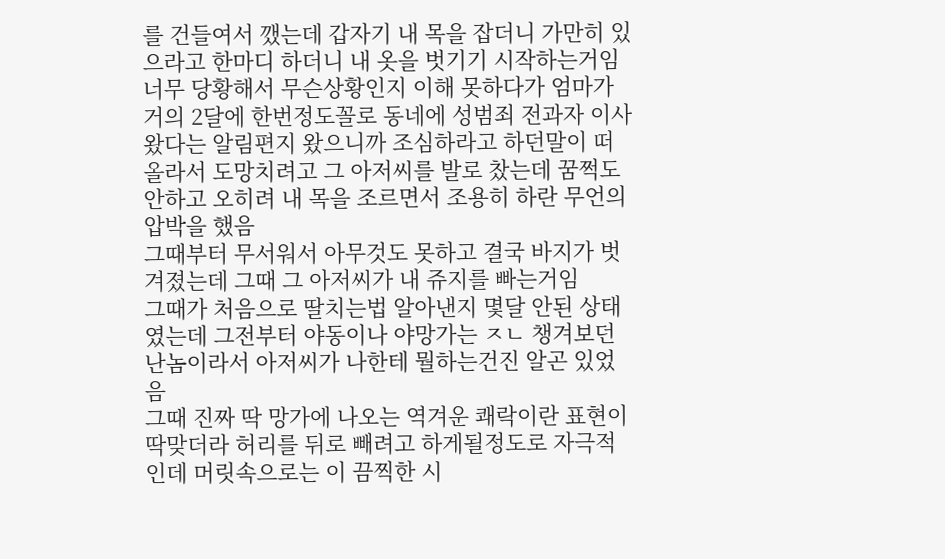를 건들여서 깼는데 갑자기 내 목을 잡더니 가만히 있으라고 한마디 하더니 내 옷을 벗기기 시작하는거임
너무 당황해서 무슨상황인지 이해 못하다가 엄마가 거의 2달에 한번정도꼴로 동네에 성범죄 전과자 이사왔다는 알림편지 왔으니까 조심하라고 하던말이 떠올라서 도망치려고 그 아저씨를 발로 찼는데 꿈쩍도 안하고 오히려 내 목을 조르면서 조용히 하란 무언의 압박을 했음
그때부터 무서워서 아무것도 못하고 결국 바지가 벗겨졌는데 그때 그 아저씨가 내 쥬지를 빠는거임
그때가 처음으로 딸치는법 알아낸지 몇달 안된 상태였는데 그전부터 야동이나 야망가는 ㅈㄴ 챙겨보던 난놈이라서 아저씨가 나한테 뭘하는건진 알곤 있었음
그때 진짜 딱 망가에 나오는 역겨운 쾌락이란 표현이 딱맞더라 허리를 뒤로 빼려고 하게될정도로 자극적인데 머릿속으로는 이 끔찍한 시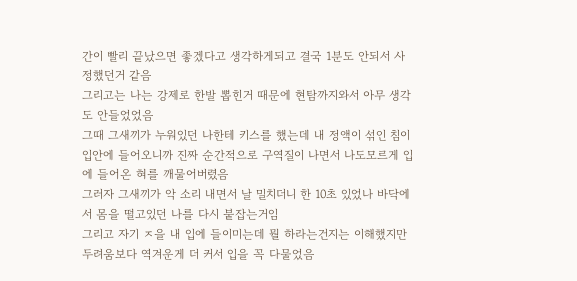간이 빨리 끝났으면 좋겠다고 생각하게되고 결국 1분도 안되서 사정했던거 같음
그리고는 나는 강제로 한발 뽑힌거 때문에 현탐까지와서 아무 생각도 안들었었음
그때 그새끼가 누워있던 나한테 키스를 했는데 내 정액이 섞인 침이 입안에 들어오니까 진짜 순간적으로 구역질이 나면서 나도모르게 입에 들어온 혀를 깨물어버렸음
그러자 그새끼가 악 소리 내면서 날 밀치더니 한 10초 있었나 바닥에서 몸을 떨고있던 나를 다시 붙잡는거임
그리고 자기 ㅈ을 내 입에 들이미는데 뭘 하라는건지는 이해했지만 두려움보다 역겨운게 더 커서 입을 꼭 다물었음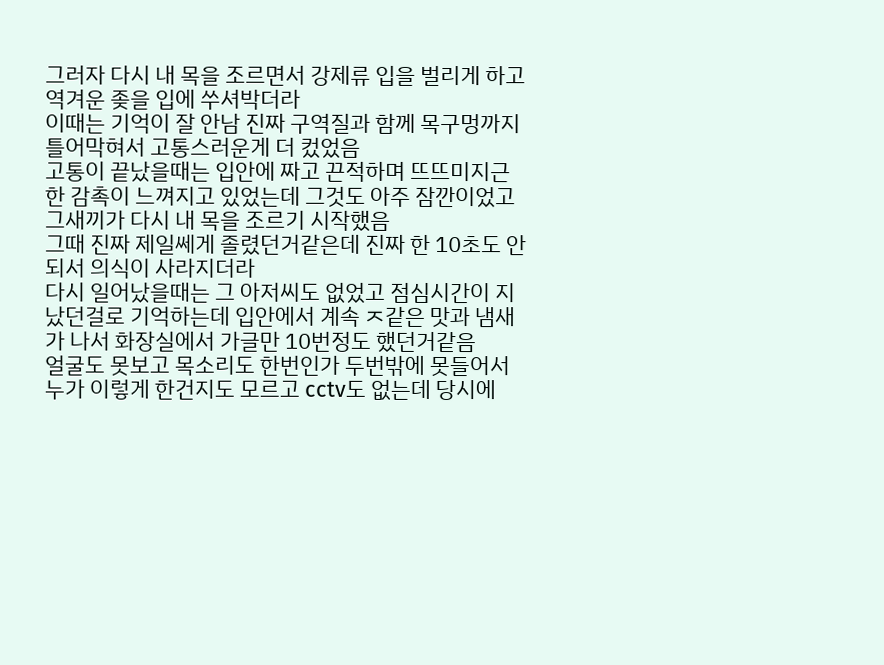그러자 다시 내 목을 조르면서 강제류 입을 벌리게 하고 역겨운 좆을 입에 쑤셔박더라
이때는 기억이 잘 안남 진짜 구역질과 함께 목구멍까지 틀어막혀서 고통스러운게 더 컸었음
고통이 끝났을때는 입안에 짜고 끈적하며 뜨뜨미지근한 감촉이 느껴지고 있었는데 그것도 아주 잠깐이었고 그새끼가 다시 내 목을 조르기 시작했음
그때 진짜 제일쎄게 졸렸던거같은데 진짜 한 10초도 안되서 의식이 사라지더라
다시 일어났을때는 그 아저씨도 없었고 점심시간이 지났던걸로 기억하는데 입안에서 계속 ㅈ같은 맛과 냄새가 나서 화장실에서 가글만 10번정도 했던거같음
얼굴도 못보고 목소리도 한번인가 두번밖에 못들어서 누가 이렇게 한건지도 모르고 cctv도 없는데 당시에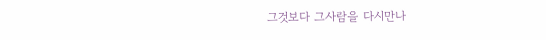그것보다 그사람을 다시만나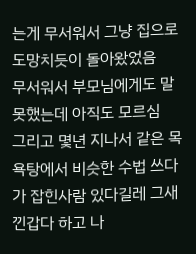는게 무서워서 그냥 집으로 도망치듯이 돌아왔었음
무서워서 부모님에게도 말 못했는데 아직도 모르심
그리고 몇년 지나서 같은 목욕탕에서 비슷한 수법 쓰다가 잡힌사람 있다길레 그새낀갑다 하고 나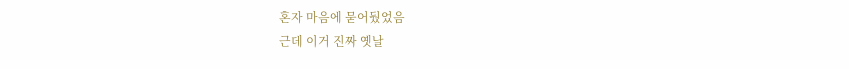혼자 마음에 묻어뒀었음
근데 이거 진짜 옛날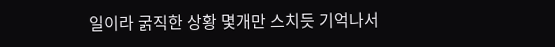일이라 굵직한 상황 몇개만 스치듯 기억나서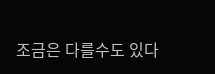조금은 다를수도 있다